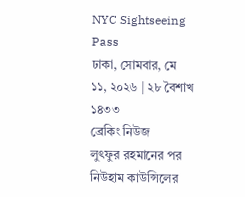NYC Sightseeing Pass
ঢাকা, সোমবার, মে ১১, ২০২৬ | ২৮ বৈশাখ ১৪৩৩
ব্রেকিং নিউজ
লুৎফুর রহমানের পর নিউহাম কাউন্সিলের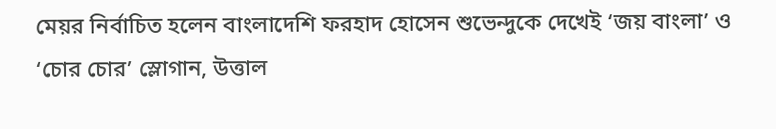মেয়র নির্বাচিত হলেন বাংলাদেশি ফরহাদ হোসেন শুভেন্দুকে দেখেই ‘জয় বাংলা’ ও ‘চোর চোর’ স্লোগান, উত্তাল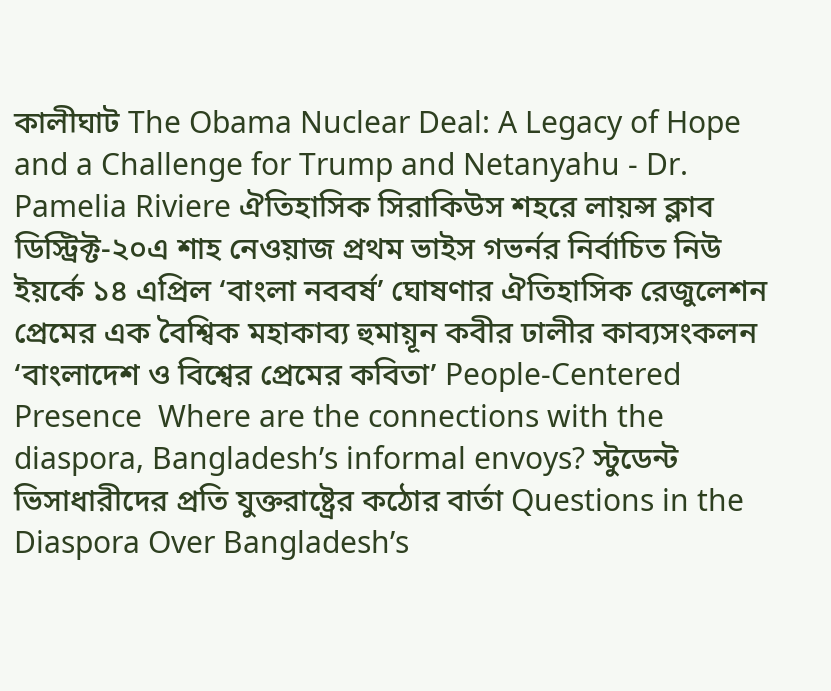কালীঘাট The Obama Nuclear Deal: A Legacy of Hope and a Challenge for Trump and Netanyahu - Dr. Pamelia Riviere ঐতিহাসিক সিরাকিউস শহরে লায়ন্স ক্লাব ডিস্ট্রিক্ট-২০এ শাহ নেওয়াজ প্রথম ভাইস গভর্নর নির্বাচিত নিউ ইয়র্কে ১৪ এপ্রিল ‘বাংলা নববর্ষ’ ঘোষণার ঐতিহাসিক রেজুলেশন প্রেমের এক বৈশ্বিক মহাকাব্য হুমায়ূন কবীর ঢালীর কাব্যসংকলন ‘বাংলাদেশ ও বিশ্বের প্রেমের কবিতা’ People-Centered Presence  Where are the connections with the diaspora, Bangladesh’s informal envoys? স্টুডেন্ট ভিসাধারীদের প্রতি যুক্তরাষ্ট্রের কঠোর বার্তা Questions in the Diaspora Over Bangladesh’s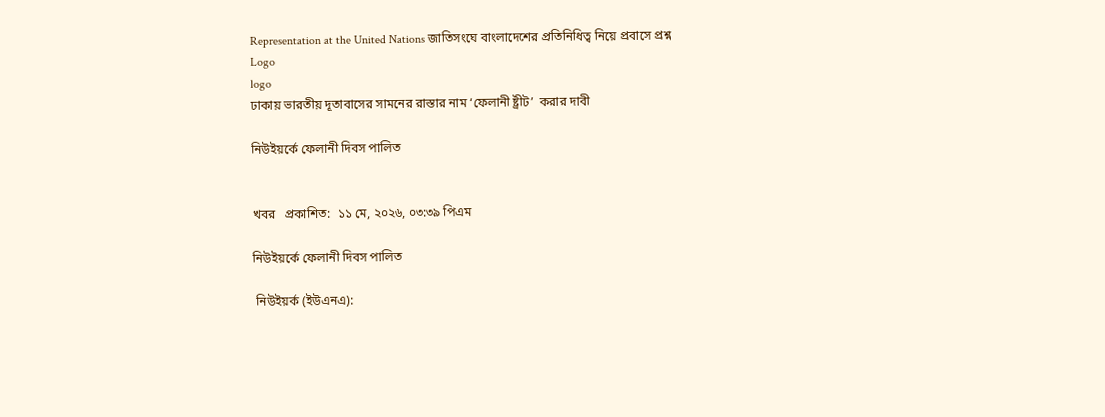Representation at the United Nations জাতিসংঘে বাংলাদেশের প্রতিনিধিত্ব নিয়ে প্রবাসে প্রশ্ন
Logo
logo
ঢাকায় ভারতীয় দূতাবাসের সামনের রাস্তার নাম ‘ফেলানী ষ্ট্রীট’  করার দাবী

নিউইয়র্কে ফেলানী দিবস পালিত


খবর   প্রকাশিত:  ১১ মে, ২০২৬, ০৩:৩৯ পিএম

নিউইয়র্কে ফেলানী দিবস পালিত

 নিউইয়র্ক (ইউএনএ):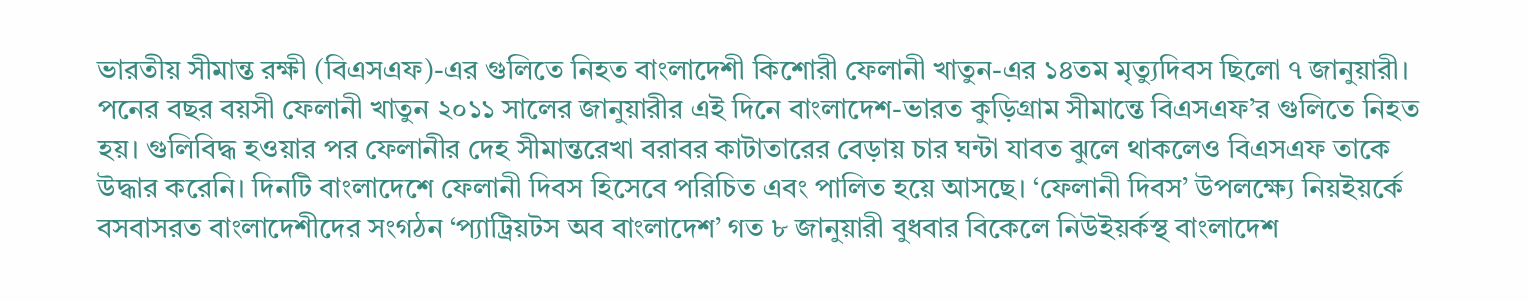ভারতীয় সীমান্ত রক্ষী (বিএসএফ)-এর গুলিতে নিহত বাংলাদেশী কিশোরী ফেলানী খাতুন-এর ১৪তম মৃত্যুদিবস ছিলো ৭ জানুয়ারী। পনের বছর বয়সী ফেলানী খাতুন ২০১১ সালের জানুয়ারীর এই দিনে বাংলাদেশ-ভারত কুড়িগ্রাম সীমান্তে বিএসএফ’র গুলিতে নিহত হয়। গুলিবিদ্ধ হওয়ার পর ফেলানীর দেহ সীমান্তরেখা বরাবর কাটাতারের বেড়ায় চার ঘন্টা যাবত ঝুলে থাকলেও বিএসএফ তাকে উদ্ধার করেনি। দিনটি বাংলাদেশে ফেলানী দিবস হিসেবে পরিচিত এবং পালিত হয়ে আসছে। ‘ফেলানী দিবস’ উপলক্ষ্যে নিয়ইয়র্কে বসবাসরত বাংলাদেশীদের সংগঠন ‘প্যাট্রিয়টস অব বাংলাদেশ’ গত ৮ জানুয়ারী বুধবার বিকেলে নিউইয়র্কস্থ বাংলাদেশ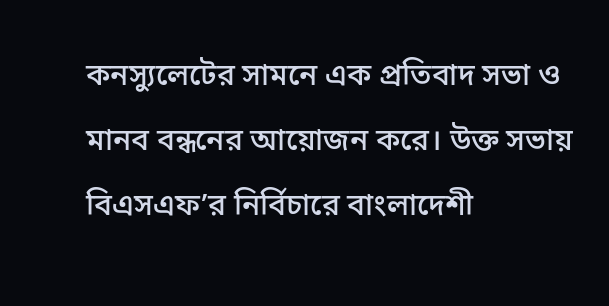কনস্যুলেটের সামনে এক প্রতিবাদ সভা ও মানব বন্ধনের আয়োজন করে। উক্ত সভায় বিএসএফ’র নির্বিচারে বাংলাদেশী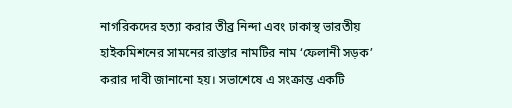নাগরিকদের হত্যা করার তীব্র নিন্দা এবং ঢাকাস্থ ভারতীয় হাইকমিশনের সামনের রাস্তার নামটির নাম ‘ফেলানী সড়ক’ করার দাবী জানানো হয়। সভাশেষে এ সংক্রান্ত একটি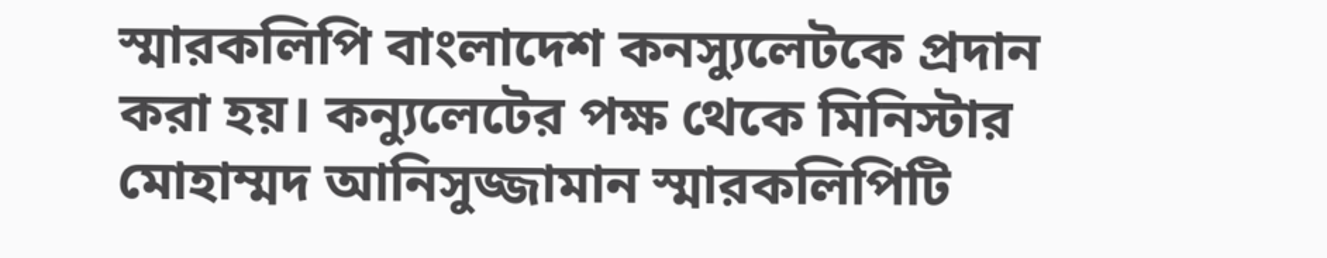স্মারকলিপি বাংলাদেশ কনস্যুলেটকে প্রদান করা হয়। কন্যুলেটের পক্ষ থেকে মিনিস্টার মোহাম্মদ আনিসুজ্জামান স্মারকলিপিটি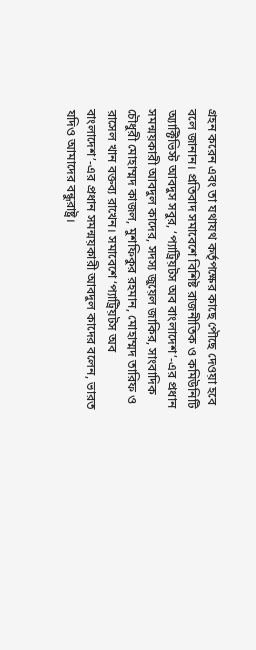গ্রহন করেন এবং তা যথাযথ কর্তৃপক্ষের কাছে পৌছে দেওয়া হবে বলে জানান। প্রতিবাদ সমাবেশে বিশিষ্ট রাজনীতিক ও কমিউনিটি অ্যাক্টিভিস্ট আবদুস সবুর, ‘প্যাট্রিয়টস অব বাংলাদেশ’-এর প্রধান সমন্ময়কারী আবদুল কাদের, সদস্য জুয়েল জাকির, সাংবাদিক চৌধুরী মোহাম্মদ কাজল, মুশফিকুর রহমান, মোহাম্মদ তারিফ ও রাসেল খান বক্তব্য রাখেন। সমাবেশে ‘প্যাট্রিয়টস অব বাংলাদেশ’-এর প্রধান সমন্ময়কারী আবদুল কাদের বলেন, ভারত যদিও আমাদের বন্ধুরাষ্ট্র।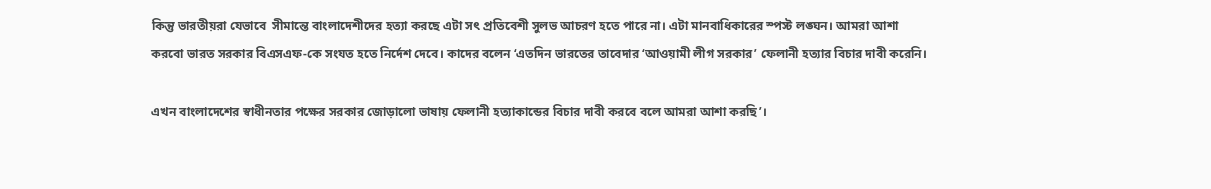কিন্তু ভারতীয়রা যেভাবে  সীমান্তে বাংলাদেশীদের হত্যা করছে এটা সৎ প্রতিবেশী সুলভ আচরণ হতে পারে না। এটা মানবাধিকারের স্পস্ট লঙ্ঘন। আমরা আশা করবো ভারত সরকার বিএসএফ-কে সংযত হতে নির্দেশ দেবে। কাদের বলেন ‘এতদিন ভারতের তাবেদার ‘আওয়ামী লীগ সরকার’ ফেলানী হত্যার বিচার দাবী করেনি।

এখন বাংলাদেশের স্বাধীনতার পক্ষের সরকার জোড়ালো ভাষায় ফেলানী হত্যাকান্ডের বিচার দাবী করবে বলে আমরা আশা করছি’।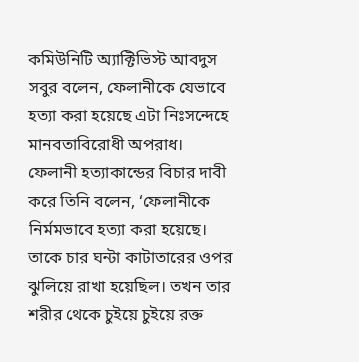কমিউনিটি অ্যাক্টিভিস্ট আবদুস সবুর বলেন, ফেলানীকে যেভাবে হত্যা করা হয়েছে এটা নিঃসন্দেহে মানবতাবিরোধী অপরাধ। ফেলানী হত্যাকান্ডের বিচার দাবী করে তিনি বলেন, ‘ফেলানীকে নির্মমভাবে হত্যা করা হয়েছে। তাকে চার ঘন্টা কাটাতারের ওপর ঝুলিয়ে রাখা হয়েছিল। তখন তার শরীর থেকে চুইয়ে চুইয়ে রক্ত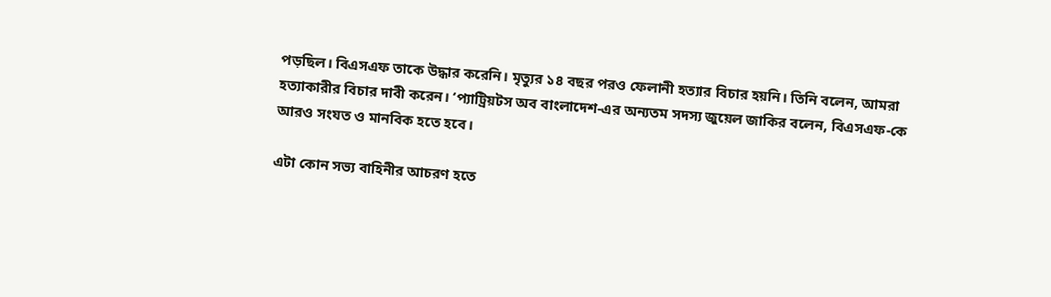পড়ছিল। বিএসএফ তাকে উদ্ধার করেনি। মৃত্যুর ১৪ বছর পরও ফেলানী হত্যার বিচার হয়নি। তিনি বলেন, আমরা হত্যাকারীর বিচার দাবী করেন। ‘প্যাট্রিয়টস অব বাংলাদেশ-এর অন্যতম সদস্য জুয়েল জাকির বলেন, বিএসএফ-কে আরও সংযত ও মানবিক হতে হবে।

এটা কোন সভ্য বাহিনীর আচরণ হতে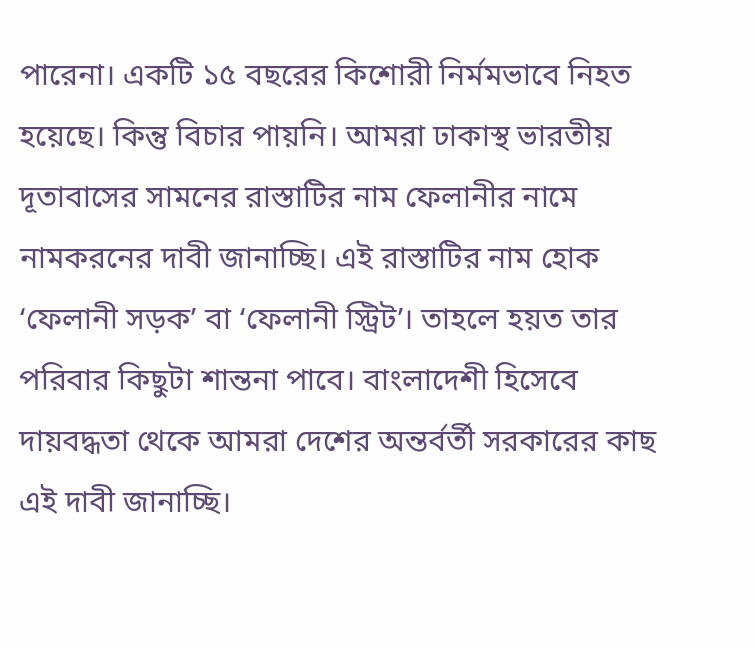পারেনা। একটি ১৫ বছরের কিশোরী নির্মমভাবে নিহত হয়েছে। কিন্তু বিচার পায়নি। আমরা ঢাকাস্থ ভারতীয় দূতাবাসের সামনের রাস্তাটির নাম ফেলানীর নামে নামকরনের দাবী জানাচ্ছি। এই রাস্তাটির নাম হোক ‘ফেলানী সড়ক’ বা ‘ফেলানী স্ট্রিট’। তাহলে হয়ত তার পরিবার কিছুটা শান্তনা পাবে। বাংলাদেশী হিসেবে দায়বদ্ধতা থেকে আমরা দেশের অন্তর্বর্তী সরকারের কাছ এই দাবী জানাচ্ছি।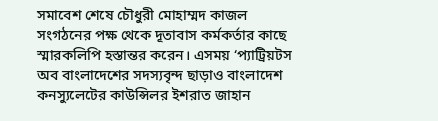সমাবেশ শেষে চৌধুরী মোহাম্মদ কাজল সংগঠনের পক্ষ থেকে দূতাবাস কর্মকর্তার কাছে স্মারকলিপি হস্তান্তর করেন। এসময় ‘প্যাট্রিয়টস অব বাংলাদেশের সদস্যবৃন্দ ছাড়াও বাংলাদেশ কনস্যুলেটের কাউন্সিলর ইশরাত জাহান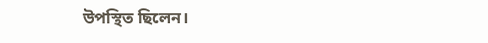উপস্থিত ছিলেন।